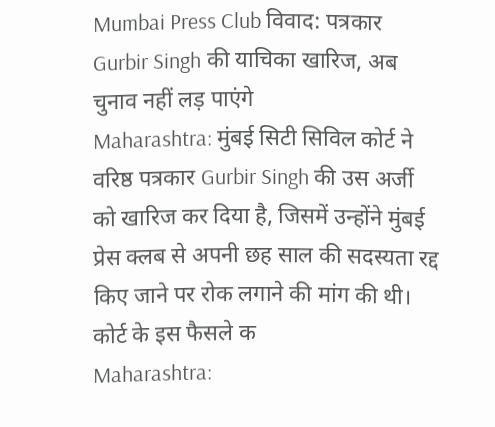Mumbai Press Club विवाद: पत्रकार Gurbir Singh की याचिका खारिज, अब चुनाव नहीं लड़ पाएंगे
Maharashtra: मुंबई सिटी सिविल कोर्ट ने वरिष्ठ पत्रकार Gurbir Singh की उस अर्जी को खारिज कर दिया है, जिसमें उन्होंने मुंबई प्रेस क्लब से अपनी छह साल की सदस्यता रद्द किए जाने पर रोक लगाने की मांग की थी। कोर्ट के इस फैसले क
Maharashtra: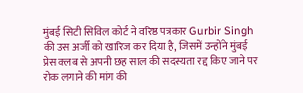मुंबई सिटी सिविल कोर्ट ने वरिष्ठ पत्रकार Gurbir Singh की उस अर्जी को खारिज कर दिया है, जिसमें उन्होंने मुंबई प्रेस क्लब से अपनी छह साल की सदस्यता रद्द किए जाने पर रोक लगाने की मांग की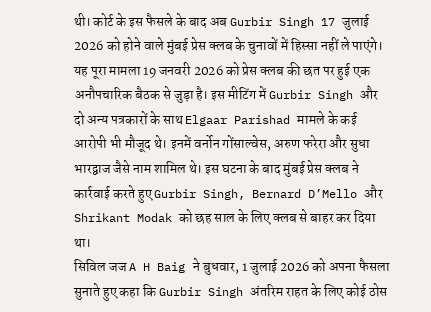थी। कोर्ट के इस फैसले के बाद अब Gurbir Singh 17 जुलाई 2026 को होने वाले मुंबई प्रेस क्लब के चुनावों में हिस्सा नहीं ले पाएंगे।
यह पूरा मामला 19 जनवरी 2026 को प्रेस क्लब की छत पर हुई एक अनौपचारिक बैठक से जुड़ा है। इस मीटिंग में Gurbir Singh और दो अन्य पत्रकारों के साथ Elgaar Parishad मामले के कई आरोपी भी मौजूद थे। इनमें वर्नोन गोंसाल्वेस, अरुण फरेरा और सुधा भारद्वाज जैसे नाम शामिल थे। इस घटना के बाद मुंबई प्रेस क्लब ने कार्रवाई करते हुए Gurbir Singh, Bernard D’Mello और Shrikant Modak को छह साल के लिए क्लब से बाहर कर दिया था।
सिविल जज A H Baig ने बुधवार, 1 जुलाई 2026 को अपना फैसला सुनाते हुए कहा कि Gurbir Singh अंतरिम राहत के लिए कोई ठोस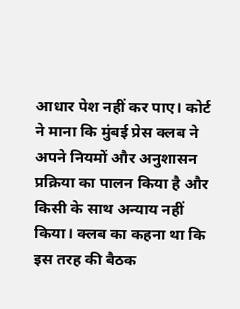आधार पेश नहीं कर पाए। कोर्ट ने माना कि मुंबई प्रेस क्लब ने अपने नियमों और अनुशासन प्रक्रिया का पालन किया है और किसी के साथ अन्याय नहीं किया। क्लब का कहना था कि इस तरह की बैठक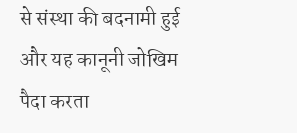से संस्था की बदनामी हुई और यह कानूनी जोखिम पैदा करता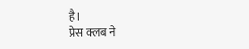है।
प्रेस क्लब ने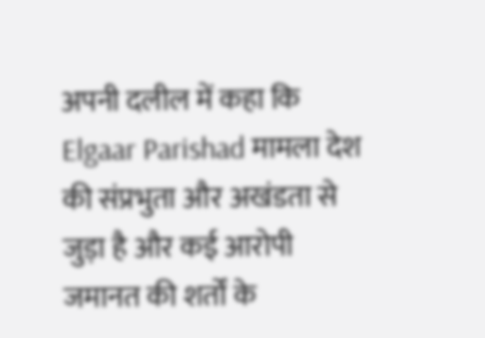अपनी दलील में कहा कि Elgaar Parishad मामला देश की संप्रभुता और अखंडता से जुड़ा है और कई आरोपी जमानत की शर्तों के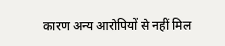कारण अन्य आरोपियों से नहीं मिल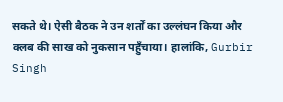सकते थे। ऐसी बैठक ने उन शर्तों का उल्लंघन किया और क्लब की साख को नुकसान पहुँचाया। हालांकि, Gurbir Singh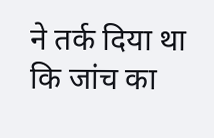ने तर्क दिया था कि जांच का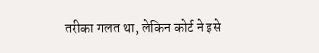तरीका गलत था, लेकिन कोर्ट ने इसे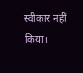स्वीकार नहीं किया।